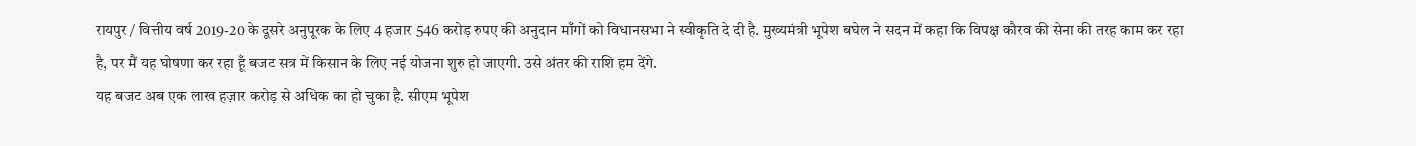रायपुर / वित्तीय वर्ष 2019-20 के दूसरे अनुपूरक के लिए 4 हजार 546 करोड़ रुपए की अनुदान माँगों को विधानसभा ने स्वीकृति दे दी है. मुख्यमंत्री भूपेश बघेल ने सदन में कहा कि विपक्ष कौरव की सेना की तरह काम कर रहा है, पर मैं यह घोषणा कर रहा हूँ बजट सत्र में किसान के लिए नई योजना शुरु हो जाएगी. उसे अंतर की राशि हम देंगे.
यह बजट अब एक लाख हज़ार करोड़ से अधिक का हो चुका है. सीएम भूपेश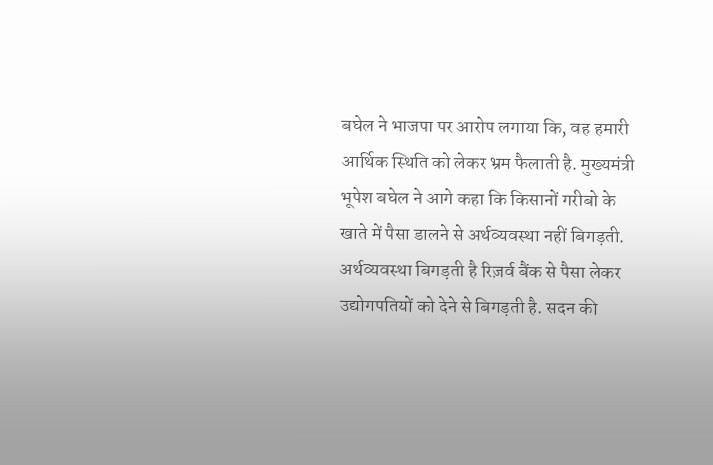बघेल ने भाजपा पर आरोप लगाया कि, वह हमारी आर्थिक स्थिति को लेकर भ्रम फैलाती है. मुख्यमंत्री भूपेश बघेल ने आगे कहा कि किसानों गरीबो के खाते में पैसा डालने से अर्थव्यवस्था नहीं बिगड़ती. अर्थव्यवस्था बिगड़ती है रिज़र्व बैंक से पैसा लेकर उद्योगपतियों को देने से बिगड़ती है. सदन की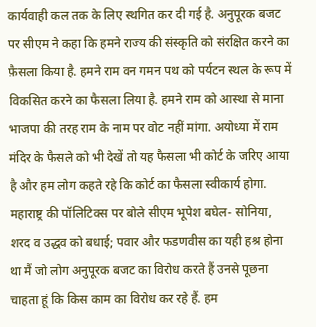कार्यवाही कल तक के लिए स्थगित कर दी गई है. अनुपूरक बजट पर सीएम ने कहा कि हमने राज्य की संस्कृति को संरक्षित करने का फ़ैसला किया है. हमने राम वन गमन पथ को पर्यटन स्थल के रूप में विकसित करने का फैसला लिया है. हमने राम को आस्था से माना भाजपा की तरह राम के नाम पर वोट नहीं मांगा. अयोध्या में राम मंदिर के फैसले को भी देखें तो यह फैसला भी कोर्ट के जरिए आया है और हम लोग कहते रहे कि कोर्ट का फैसला स्वीकार्य होगा.
महाराष्ट्र की पॉलिटिक्स पर बोले सीएम भूपेश बघेल- सोनिया, शरद व उद्धव को बधाई; पवार और फडणवीस का यही हश्र होना था मैं जो लोग अनुपूरक बजट का विरोध करते हैं उनसे पूछना चाहता हूं कि किस काम का विरोध कर रहे हैं. हम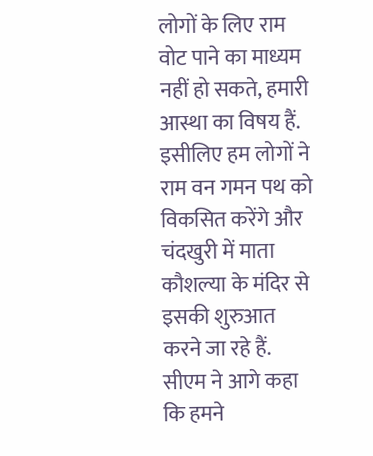लोगों के लिए राम वोट पाने का माध्यम नहीं हो सकते, हमारी आस्था का विषय हैं. इसीलिए हम लोगों ने राम वन गमन पथ को विकसित करेंगे और चंदखुरी में माता कौशल्या के मंदिर से इसकी शुरुआत करने जा रहे हैं.
सीएम ने आगे कहा कि हमने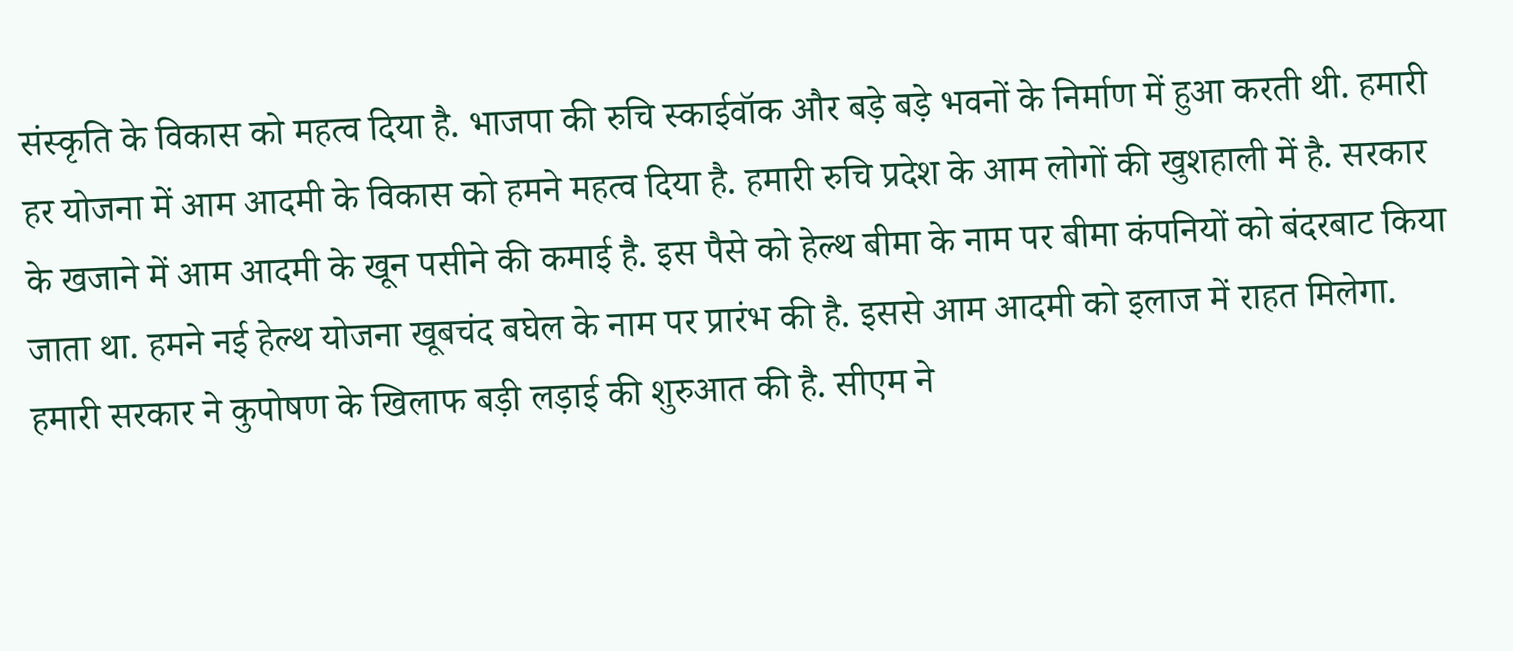संस्कृति के विकास को महत्व दिया है. भाजपा की रुचि स्काईवॉक और बड़े बड़े भवनों के निर्माण में हुआ करती थी. हमारी हर योजना में आम आदमी के विकास को हमने महत्व दिया है. हमारी रुचि प्रदेश के आम लोगों की खुशहाली में है. सरकार के खजाने में आम आदमी के खून पसीने की कमाई है. इस पैसे को हेल्थ बीमा के नाम पर बीमा कंपनियों को बंदरबाट किया जाता था. हमने नई हेल्थ योजना खूबचंद बघेल के नाम पर प्रारंभ की है. इससे आम आदमी को इलाज में राहत मिलेगा. हमारी सरकार ने कुपोषण के खिलाफ बड़ी लड़ाई की शुरुआत की है. सीएम ने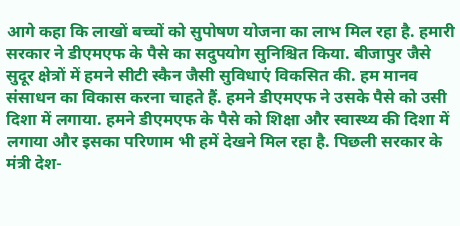आगे कहा कि लाखों बच्चों को सुपोषण योजना का लाभ मिल रहा है. हमारी सरकार ने डीएमएफ के पैसे का सदुपयोग सुनिश्चित किया. बीजापुर जैसे सुदूर क्षेत्रों में हमने सीटी स्कैन जैसी सुविधाएं विकसित की. हम मानव संसाधन का विकास करना चाहते हैं. हमने डीएमएफ ने उसके पैसे को उसी दिशा में लगाया. हमने डीएमएफ के पैसे को शिक्षा और स्वास्थ्य की दिशा में लगाया और इसका परिणाम भी हमें देखने मिल रहा है. पिछली सरकार के मंत्री देश-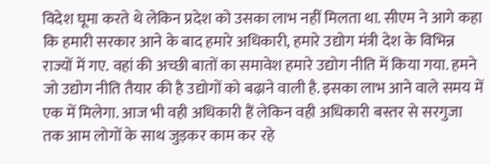विदेश घूमा करते थे लेकिन प्रदेश को उसका लाभ नहीं मिलता था. सीएम ने आगे कहा कि हमारी सरकार आने के बाद हमारे अधिकारी, हमारे उद्योग मंत्री देश के विभिन्न राज्यों में गए. वहां की अच्छी बातों का समावेश हमारे उद्योग नीति में किया गया. हमने जो उद्योग नीति तैयार की है उद्योगों को बढ़ाने वाली है. इसका लाभ आने वाले समय में एक में मिलेगा. आज भी वही अधिकारी हैं लेकिन वही अधिकारी बस्तर से सरगुजा तक आम लोगों के साथ जुड़कर काम कर रहे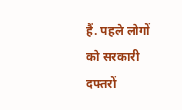हैं. पहले लोगों को सरकारी दफ्तरों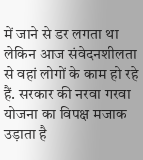में जाने से डर लगता था लेकिन आज संवेदनशीलता से वहां लोगों के काम हो रहे हैं. सरकार की नरवा गरवा योजना का विपक्ष मजाक उड़ाता है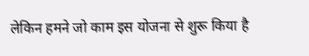लेकिन हमने जो काम इस योजना से शुरू किया है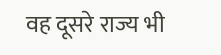वह दूसरे राज्य भी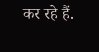कर रहे हैं.